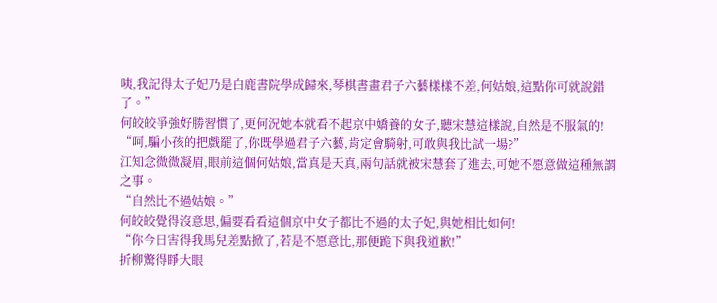咦,我記得太子妃乃是白鹿書院學成歸來,琴棋書畫君子六藝樣樣不差,何姑娘,這點你可就說錯了。”
何皎皎爭強好勝習慣了,更何況她本就看不起京中嬌養的女子,聽宋慧這樣說,自然是不服氣的!
“呵,騙小孩的把戲罷了,你既學過君子六藝,肯定會騎射,可敢與我比試一場?”
江知念微微凝眉,眼前這個何姑娘,當真是天真,兩句話就被宋慧套了進去,可她不愿意做這種無謂之事。
“自然比不過姑娘。”
何皎皎覺得沒意思,偏要看看這個京中女子都比不過的太子妃,與她相比如何!
“你今日害得我馬兒差點掀了,若是不愿意比,那便跪下與我道歉!”
折柳驚得睜大眼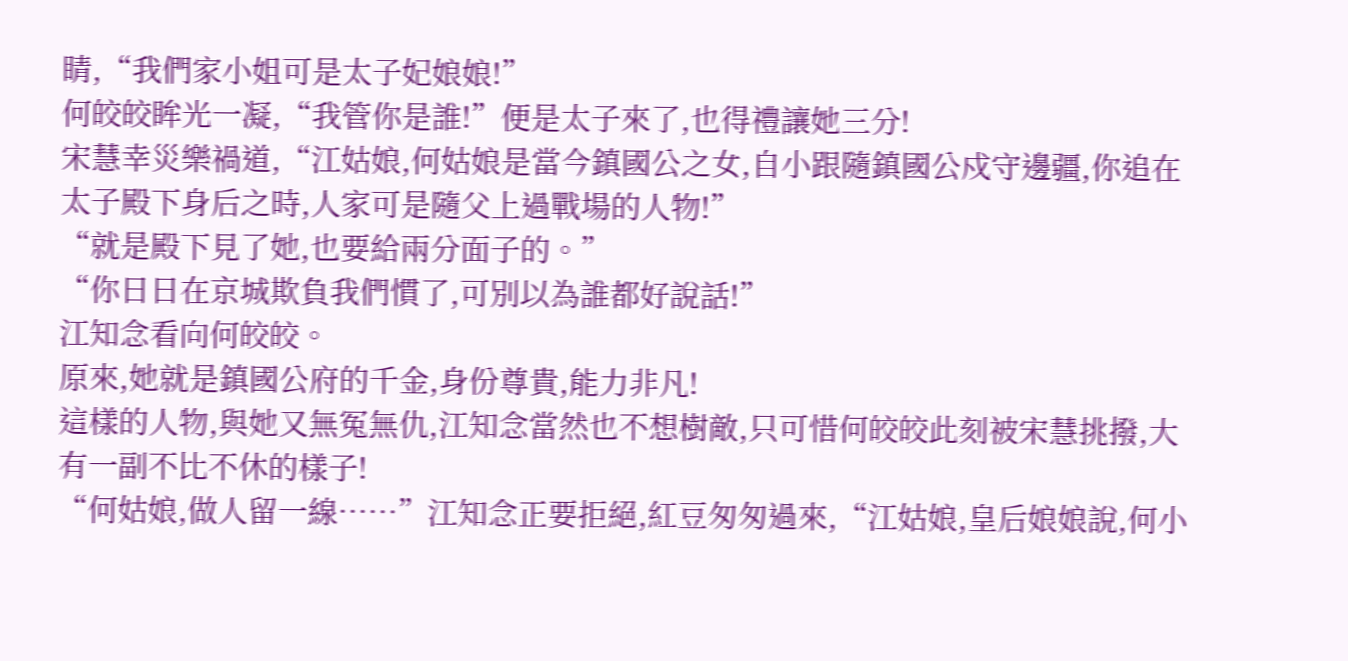睛,“我們家小姐可是太子妃娘娘!”
何皎皎眸光一凝,“我管你是誰!”便是太子來了,也得禮讓她三分!
宋慧幸災樂禍道,“江姑娘,何姑娘是當今鎮國公之女,自小跟隨鎮國公戍守邊疆,你追在太子殿下身后之時,人家可是隨父上過戰場的人物!”
“就是殿下見了她,也要給兩分面子的。”
“你日日在京城欺負我們慣了,可別以為誰都好說話!”
江知念看向何皎皎。
原來,她就是鎮國公府的千金,身份尊貴,能力非凡!
這樣的人物,與她又無冤無仇,江知念當然也不想樹敵,只可惜何皎皎此刻被宋慧挑撥,大有一副不比不休的樣子!
“何姑娘,做人留一線……”江知念正要拒絕,紅豆匆匆過來,“江姑娘,皇后娘娘說,何小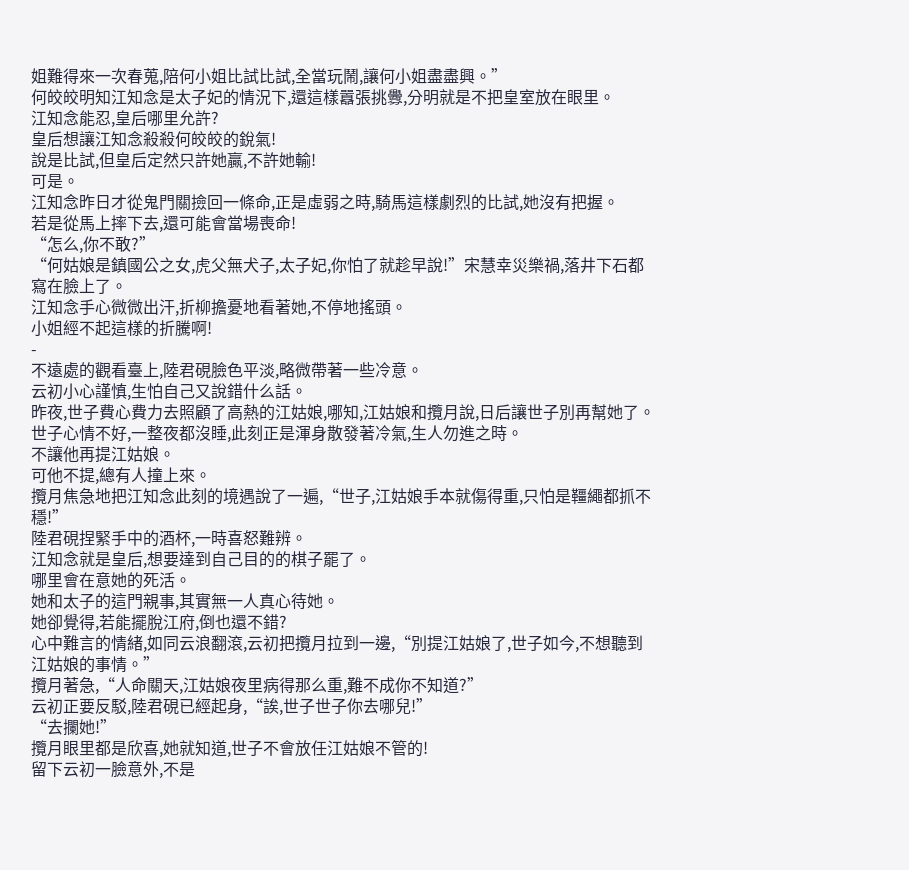姐難得來一次春蒐,陪何小姐比試比試,全當玩鬧,讓何小姐盡盡興。”
何皎皎明知江知念是太子妃的情況下,還這樣囂張挑釁,分明就是不把皇室放在眼里。
江知念能忍,皇后哪里允許?
皇后想讓江知念殺殺何皎皎的銳氣!
說是比試,但皇后定然只許她贏,不許她輸!
可是。
江知念昨日才從鬼門關撿回一條命,正是虛弱之時,騎馬這樣劇烈的比試,她沒有把握。
若是從馬上摔下去,還可能會當場喪命!
“怎么,你不敢?”
“何姑娘是鎮國公之女,虎父無犬子,太子妃,你怕了就趁早說!”宋慧幸災樂禍,落井下石都寫在臉上了。
江知念手心微微出汗,折柳擔憂地看著她,不停地搖頭。
小姐經不起這樣的折騰啊!
-
不遠處的觀看臺上,陸君硯臉色平淡,略微帶著一些冷意。
云初小心謹慎,生怕自己又說錯什么話。
昨夜,世子費心費力去照顧了高熱的江姑娘,哪知,江姑娘和攬月說,日后讓世子別再幫她了。
世子心情不好,一整夜都沒睡,此刻正是渾身散發著冷氣,生人勿進之時。
不讓他再提江姑娘。
可他不提,總有人撞上來。
攬月焦急地把江知念此刻的境遇說了一遍,“世子,江姑娘手本就傷得重,只怕是韁繩都抓不穩!”
陸君硯捏緊手中的酒杯,一時喜怒難辨。
江知念就是皇后,想要達到自己目的的棋子罷了。
哪里會在意她的死活。
她和太子的這門親事,其實無一人真心待她。
她卻覺得,若能擺脫江府,倒也還不錯?
心中難言的情緒,如同云浪翻滾,云初把攬月拉到一邊,“別提江姑娘了,世子如今,不想聽到江姑娘的事情。”
攬月著急,“人命關天,江姑娘夜里病得那么重,難不成你不知道?”
云初正要反駁,陸君硯已經起身,“誒,世子世子你去哪兒!”
“去攔她!”
攬月眼里都是欣喜,她就知道,世子不會放任江姑娘不管的!
留下云初一臉意外,不是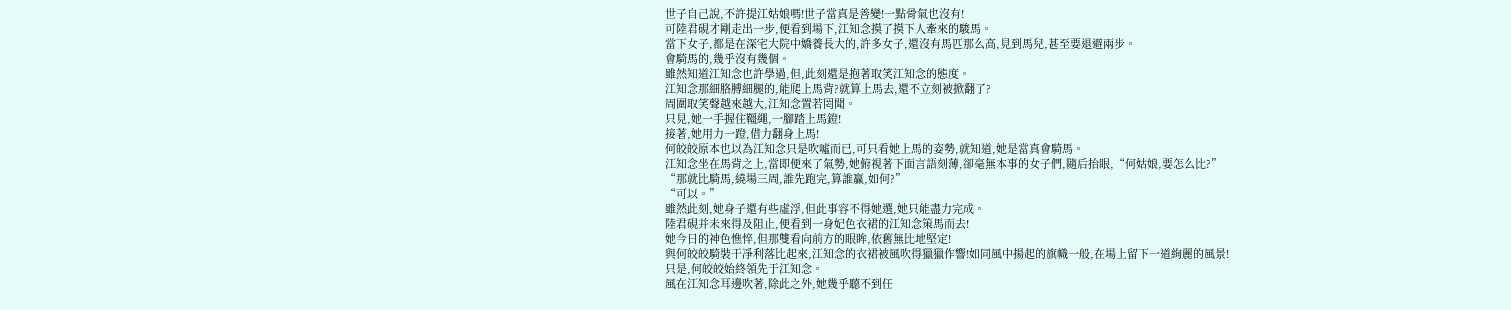世子自己說,不許提江姑娘嗎!世子當真是善變!一點骨氣也沒有!
可陸君硯才剛走出一步,便看到場下,江知念摸了摸下人牽來的駿馬。
當下女子,都是在深宅大院中嬌養長大的,許多女子,還沒有馬匹那么高,見到馬兒,甚至要退避兩步。
會騎馬的,幾乎沒有幾個。
雖然知道江知念也許學過,但,此刻還是抱著取笑江知念的態度。
江知念那細胳膊細腿的,能爬上馬背?就算上馬去,還不立刻被掀翻了?
周圍取笑聲越來越大,江知念置若罔聞。
只見,她一手握住韁繩,一腳踏上馬鐙!
接著,她用力一蹬,借力翻身上馬!
何皎皎原本也以為江知念只是吹噓而已,可只看她上馬的姿勢,就知道,她是當真會騎馬。
江知念坐在馬背之上,當即便來了氣勢,她俯視著下面言語刻薄,卻毫無本事的女子們,隨后抬眼,“何姑娘,要怎么比?”
“那就比騎馬,繞場三周,誰先跑完,算誰贏,如何?”
“可以。”
雖然此刻,她身子還有些虛浮,但此事容不得她選,她只能盡力完成。
陸君硯并未來得及阻止,便看到一身妃色衣裙的江知念策馬而去!
她今日的神色憔悴,但那雙看向前方的眼眸,依舊無比地堅定!
與何皎皎騎裝干凈利落比起來,江知念的衣裙被風吹得獵獵作響!如同風中揚起的旗幟一般,在場上留下一道絢麗的風景!
只是,何皎皎始終領先于江知念。
風在江知念耳邊吹著,除此之外,她幾乎聽不到任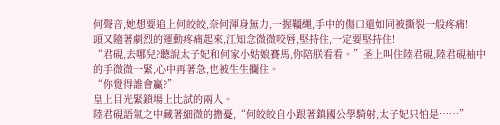何聲音,她想要追上何皎皎,奈何渾身無力,一握韁繩,手中的傷口還如同被撕裂一般疼痛!
頭又隨著劇烈的運動疼痛起來,江知念微微咬唇,堅持住,一定要堅持住!
“君硯,去哪兒?聽說太子妃和何家小姑娘賽馬,你陪朕看看。”圣上叫住陸君硯,陸君硯袖中的手微微一緊,心中再著急,也被生生攔住。
“你覺得誰會贏?”
皇上目光緊鎖場上比試的兩人。
陸君硯語氣之中藏著細微的擔憂,“何皎皎自小跟著鎮國公學騎射,太子妃只怕是……”